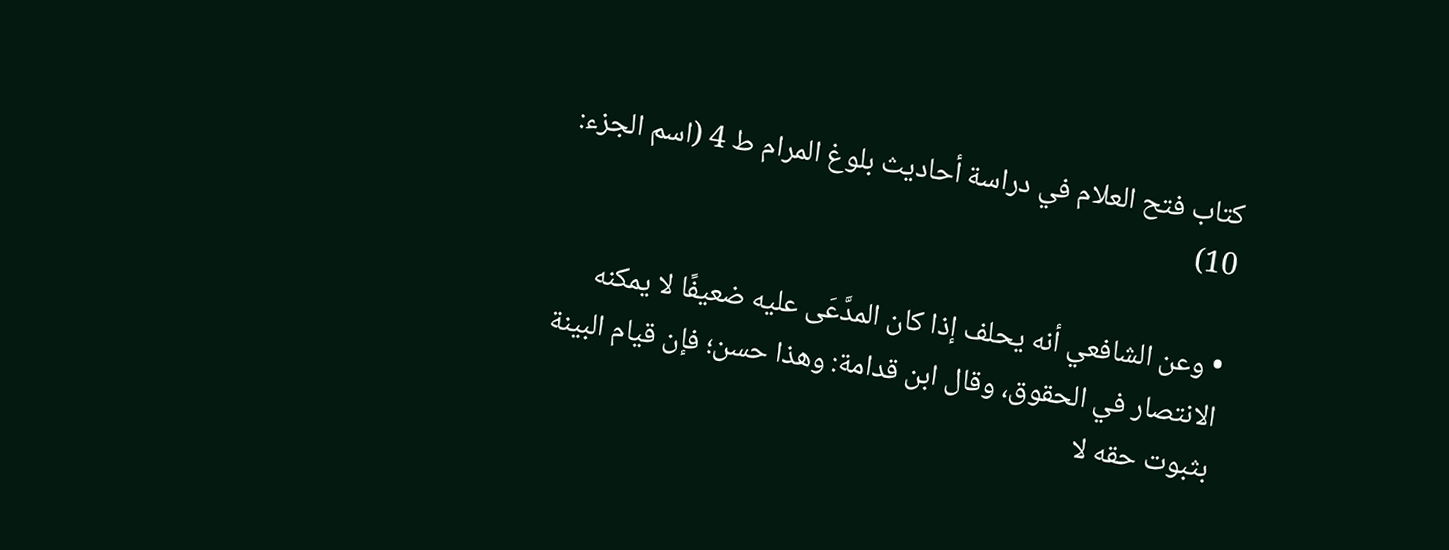كتاب فتح العلام في دراسة أحاديث بلوغ المرام ط 4 (اسم الجزء: 10)

• وعن الشافعي أنه يحلف إذا كان المدَّعَى عليه ضعيفًا لا يمكنه الانتصار في الحقوق، وقال ابن قدامة: وهذا حسن؛ فإن قيام البينة بثبوت حقه لا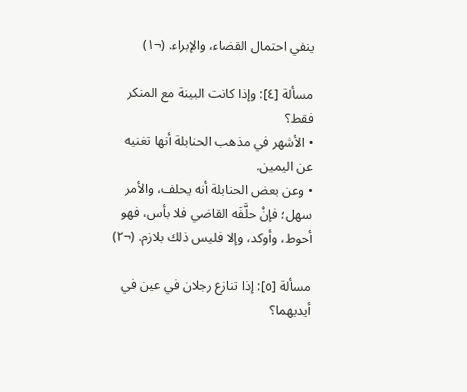ينفي احتمال القضاء، والإبراء. (¬١)

مسألة [٤]: وإذا كانت البينة مع المنكر فقط؟
• الأشهر في مذهب الحنابلة أنها تغنيه عن اليمين.
• وعن بعض الحنابلة أنه يحلف، والأمر سهل؛ فإنْ حلَّفَه القاضي فلا بأس، فهو أحوط، وأوكد، وإلا فليس ذلك بلازم. (¬٢)

مسألة [٥]: إذا تنازع رجلان في عين في أيديهما؟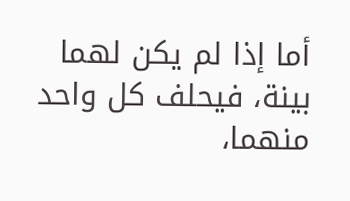أما إذا لم يكن لهما بينة، فيحلف كل واحد منهما،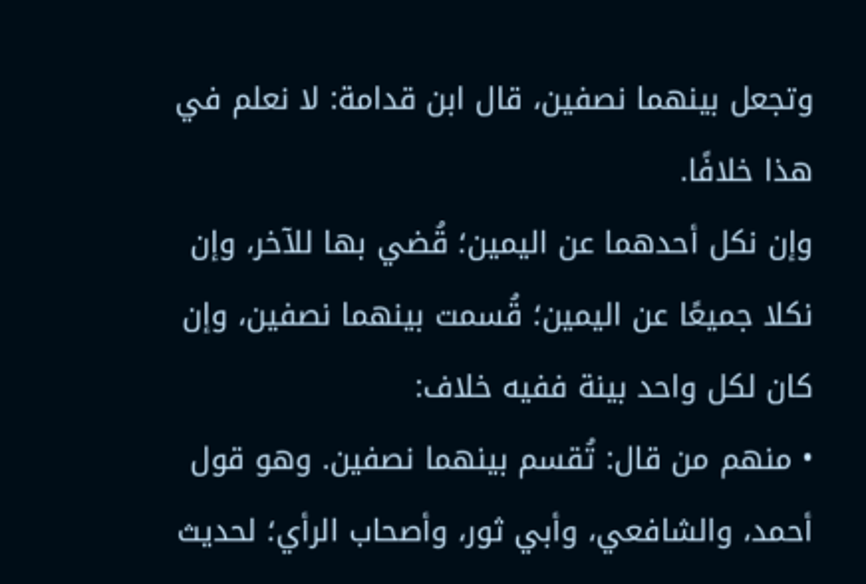وتجعل بينهما نصفين، قال ابن قدامة: لا نعلم في هذا خلافًا.
وإن نكل أحدهما عن اليمين؛ قُضي بها للآخر، وإن نكلا جميعًا عن اليمين؛ قُسمت بينهما نصفين، وإن كان لكل واحد بينة ففيه خلاف:
• منهم من قال: تُقسم بينهما نصفين. وهو قول أحمد، والشافعي، وأبي ثور، وأصحاب الرأي؛ لحديث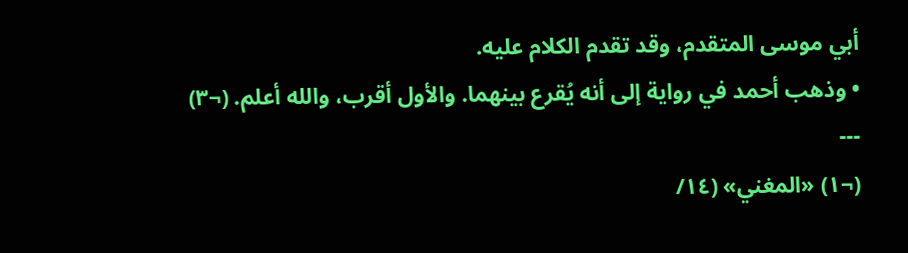أبي موسى المتقدم، وقد تقدم الكلام عليه.
• وذهب أحمد في رواية إلى أنه يُقرع بينهما. والأول أقرب، والله أعلم. (¬٣)
---
(¬١) «المغني» (١٤/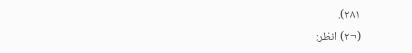٢٨١).
(¬٢) انظر: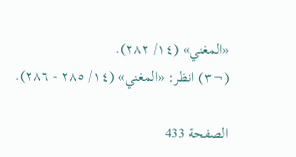«المغني» (١٤/ ٢٨٢).
(¬٣) انظر: «المغني» (١٤/ ٢٨٥ - ٢٨٦).

الصفحة 433